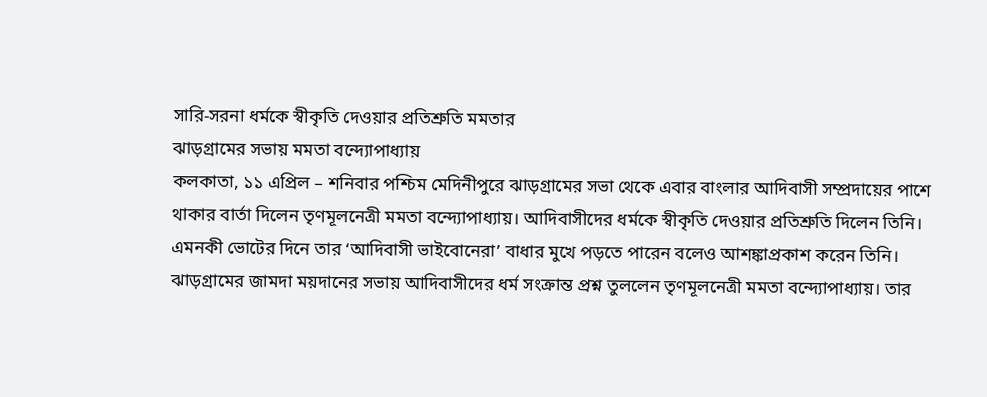সারি-সরনা ধর্মকে স্বীকৃতি দেওয়ার প্রতিশ্রুতি মমতার
ঝাড়গ্রামের সভায় মমতা বন্দ্যোপাধ্যায়
কলকাতা, ১১ এপ্রিল – শনিবার পশ্চিম মেদিনীপুরে ঝাড়গ্রামের সভা থেকে এবার বাংলার আদিবাসী সম্প্রদায়ের পাশে থাকার বার্তা দিলেন তৃণমূলনেত্রী মমতা বন্দ্যোপাধ্যায়। আদিবাসীদের ধর্মকে স্বীকৃতি দেওয়ার প্রতিশ্রুতি দিলেন তিনি। এমনকী ভোটের দিনে তার ‘আদিবাসী ভাইবোনেরা’ বাধার মুখে পড়তে পারেন বলেও আশঙ্কাপ্রকাশ করেন তিনি।
ঝাড়গ্রামের জামদা ময়দানের সভায় আদিবাসীদের ধর্ম সংক্রান্ত প্রশ্ন তুললেন তৃণমূলনেত্রী মমতা বন্দ্যোপাধ্যায়। তার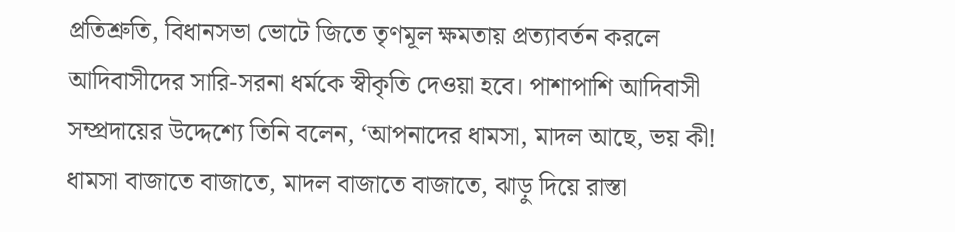প্রতিশ্রুতি, বিধানসভা ভোটে জিতে তৃণমূল ক্ষমতায় প্রত্যাবর্তন করলে আদিবাসীদের সারি-সরনা ধর্মকে স্বীকৃতি দেওয়া হবে। পাশাপাশি আদিবাসী সম্প্রদায়ের উদ্দেশ্যে তিনি বলেন, ‘আপনাদের ধামসা, মাদল আছে, ভয় কী! ধামসা বাজাতে বাজাতে, মাদল বাজাতে বাজাতে, ঝাড়ু দিয়ে রাস্তা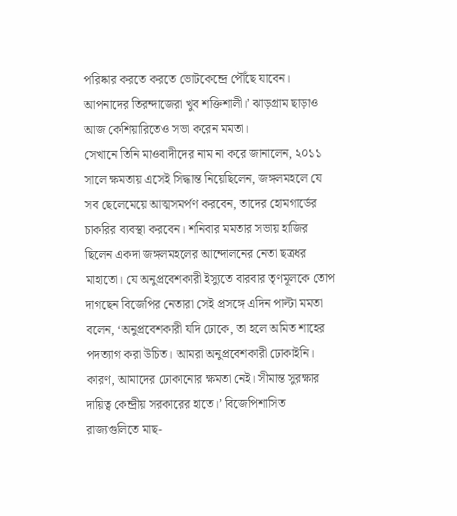পরিষ্কার করতে করতে ভোটকেন্দ্রে পৌঁছে যাবেন। আপনাদের তিরন্দাজেরা খুব শক্তিশালী।’ ঝাড়গ্রাম ছাড়াও আজ কেশিয়ারিতেও সভা করেন মমতা।
সেখানে তিনি মাওবাদীদের নাম না করে জানালেন, ২০১১ সালে ক্ষমতায় এসেই সিদ্ধান্ত নিয়েছিলেন, জঙ্গলমহলে যে সব ছেলেমেয়ে আত্মসমর্পণ করবেন, তাদের হোমগার্ডের চাকরির ব্যবস্থা করবেন। শনিবার মমতার সভায় হাজির ছিলেন একদা জঙ্গলমহলের আন্দোলনের নেতা ছত্রধর মাহাতো। যে অনুপ্রবেশকারী ইস্যুতে বারবার তৃণমূলকে তোপ দাগছেন বিজেপির নেতারা সেই প্রসঙ্গে এদিন পাল্টা মমতা বলেন, ‘অনুপ্রবেশকারী যদি ঢোকে, তা হলে অমিত শাহের পদত্যাগ করা উচিত। আমরা অনুপ্রবেশকারী ঢোকাইনি। কারণ, আমাদের ঢোকানোর ক্ষমতা নেই। সীমান্ত সুরক্ষার দায়িত্ব কেন্দ্রীয় সরকারের হাতে।’ বিজেপিশাসিত রাজ্যগুলিতে মাছ-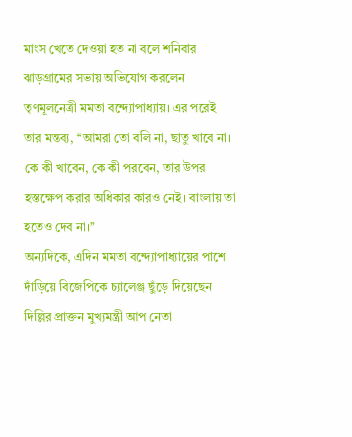মাংস খেতে দেওয়া হত না বলে শনিবার ঝাড়গ্রামের সভায় অভিযোগ করলেন তৃণমূলনেত্রী মমতা বন্দ্যোপাধ্যায়। এর পরেই তার মন্তব্য, ‘‘আমরা তো বলি না, ছাতু খাবে না। কে কী খাবেন, কে কী পরবেন, তার উপর হস্তক্ষেপ করার অধিকার কারও নেই। বাংলায় তা হতেও দেব না।’’
অন্যদিকে, এদিন মমতা বন্দ্যোপাধ্যায়ের পাশে দাঁড়িয়ে বিজেপিকে চ্যালেঞ্জ ছুঁড়ে দিয়েছেন দিল্লির প্রাক্তন মুখ্যমন্ত্রী আপ নেতা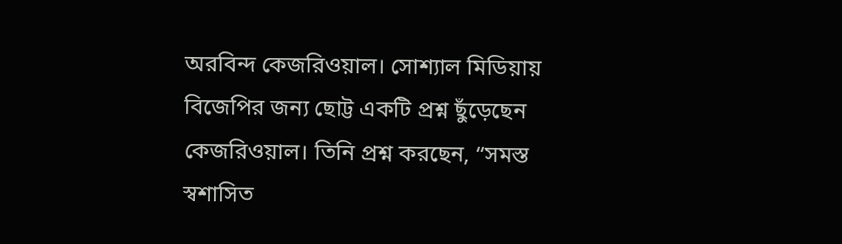অরবিন্দ কেজরিওয়াল। সোশ্যাল মিডিয়ায় বিজেপির জন্য ছোট্ট একটি প্রশ্ন ছুঁড়েছেন কেজরিওয়াল। তিনি প্রশ্ন করছেন, “সমস্ত স্বশাসিত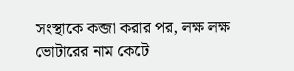সংস্থাকে কব্জা করার পর, লক্ষ লক্ষ ভোটারের নাম কেটে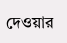দেওয়ার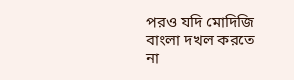পরও যদি মোদিজি বাংলা দখল করতে না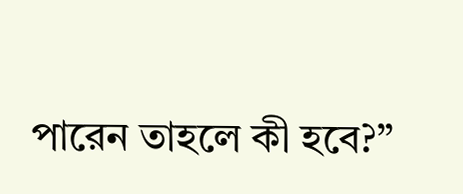পারেন তাহলে কী হবে?”